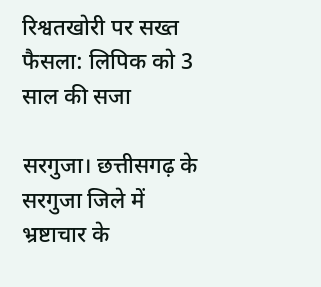रिश्वतखोरी पर सख्त फैसला: लिपिक को 3 साल की सजा

सरगुजा। छत्तीसगढ़ के सरगुजा जिले में भ्रष्टाचार के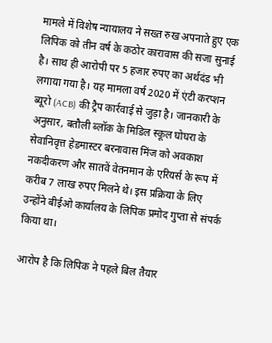मामले में विशेष न्यायालय ने सख्त रुख अपनाते हुए एक लिपिक को तीन वर्ष के कठोर कारावास की सजा सुनाई है। साथ ही आरोपी पर 5 हजार रुपए का अर्थदंड भी लगाया गया है। यह मामला वर्ष 2020 में एंटी करप्शन ब्यूरो (ACB) की ट्रैप कार्रवाई से जुड़ा है। जानकारी के अनुसार, बतौली ब्लॉक के मिडिल स्कूल घोघरा के सेवानिवृत्त हेडमास्टर बरनावास मिंज को अवकाश नकदीकरण और सातवें वेतनमान के एरियर्स के रूप में करीब 7 लाख रुपए मिलने थे। इस प्रक्रिया के लिए उन्होंने बीईओ कार्यालय के लिपिक प्रमोद गुप्ता से संपर्क किया था।

आरोप है कि लिपिक ने पहले बिल तैयार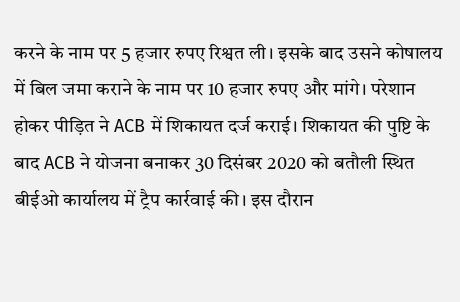करने के नाम पर 5 हजार रुपए रिश्वत ली। इसके बाद उसने कोषालय में बिल जमा कराने के नाम पर 10 हजार रुपए और मांगे। परेशान होकर पीड़ित ने ACB में शिकायत दर्ज कराई। शिकायत की पुष्टि के बाद ACB ने योजना बनाकर 30 दिसंबर 2020 को बतौली स्थित बीईओ कार्यालय में ट्रैप कार्रवाई की। इस दौरान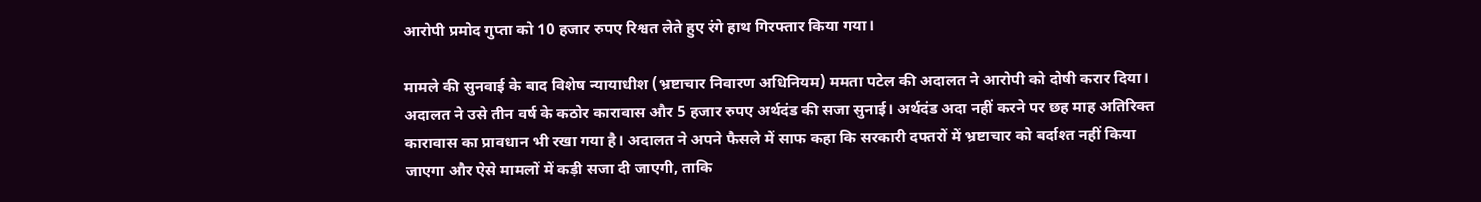आरोपी प्रमोद गुप्ता को 10 हजार रुपए रिश्वत लेते हुए रंगे हाथ गिरफ्तार किया गया।

मामले की सुनवाई के बाद विशेष न्यायाधीश (भ्रष्टाचार निवारण अधिनियम) ममता पटेल की अदालत ने आरोपी को दोषी करार दिया। अदालत ने उसे तीन वर्ष के कठोर कारावास और 5 हजार रुपए अर्थदंड की सजा सुनाई। अर्थदंड अदा नहीं करने पर छह माह अतिरिक्त कारावास का प्रावधान भी रखा गया है। अदालत ने अपने फैसले में साफ कहा कि सरकारी दफ्तरों में भ्रष्टाचार को बर्दाश्त नहीं किया जाएगा और ऐसे मामलों में कड़ी सजा दी जाएगी, ताकि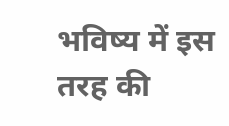भविष्य में इस तरह की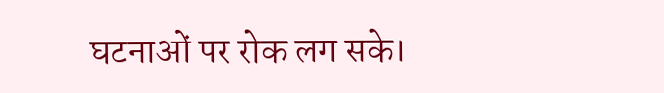घटनाओं पर रोक लग सके।